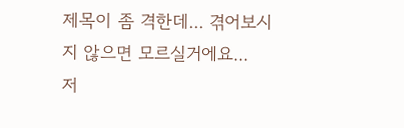제목이 좀 격한데... 겪어보시지 않으면 모르실거에요...
저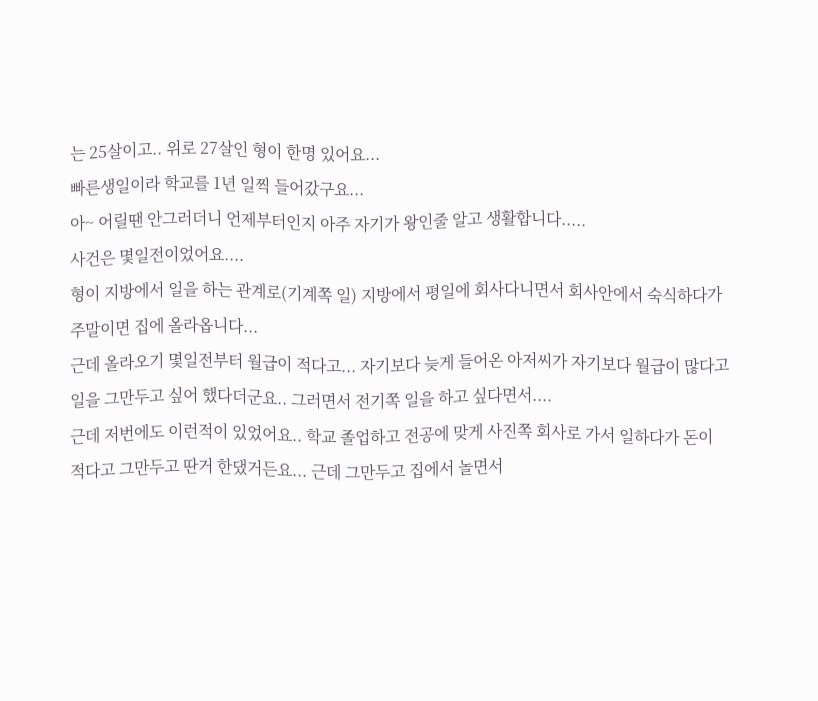는 25살이고.. 위로 27살인 형이 한명 있어요...
빠른생일이라 학교를 1년 일찍 들어갔구요...
아~ 어릴땐 안그러더니 언제부터인지 아주 자기가 왕인줄 알고 생활합니다.....
사건은 몇일전이었어요....
형이 지방에서 일을 하는 관계로(기계쪽 일) 지방에서 평일에 회사다니면서 회사안에서 숙식하다가
주말이면 집에 올라옵니다...
근데 올라오기 몇일전부터 월급이 적다고... 자기보다 늦게 들어온 아저씨가 자기보다 월급이 많다고
일을 그만두고 싶어 했다더군요.. 그러면서 전기쪽 일을 하고 싶다면서....
근데 저번에도 이런적이 있었어요.. 학교 졸업하고 전공에 맞게 사진쪽 회사로 가서 일하다가 돈이
적다고 그만두고 딴거 한댔거든요... 근데 그만두고 집에서 놀면서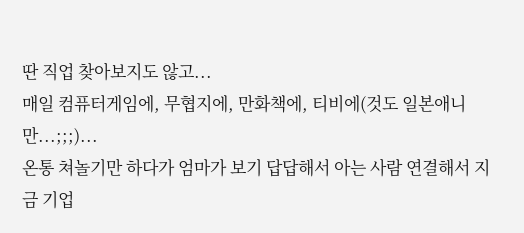딴 직업 찾아보지도 않고...
매일 컴퓨터게임에, 무협지에, 만화책에, 티비에(것도 일본애니만...;;;)...
온통 쳐놀기만 하다가 엄마가 보기 답답해서 아는 사람 연결해서 지금 기업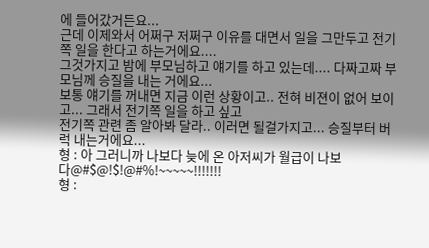에 들어갔거든요...
근데 이제와서 어쩌구 저쩌구 이유를 대면서 일을 그만두고 전기쪽 일을 한다고 하는거에요....
그것가지고 밤에 부모님하고 얘기를 하고 있는데.... 다짜고짜 부모님께 승질을 내는 거에요...
보통 얘기를 꺼내면 지금 이런 상황이고.. 전혀 비젼이 없어 보이고... 그래서 전기쪽 일을 하고 싶고
전기쪽 관련 좀 알아봐 달라.. 이러면 될걸가지고... 승질부터 버럭 내는거에요...
형 : 아 그러니까 나보다 늦에 온 아저씨가 월급이 나보다@#$@!$!@#%!~~~~~!!!!!!!
형 :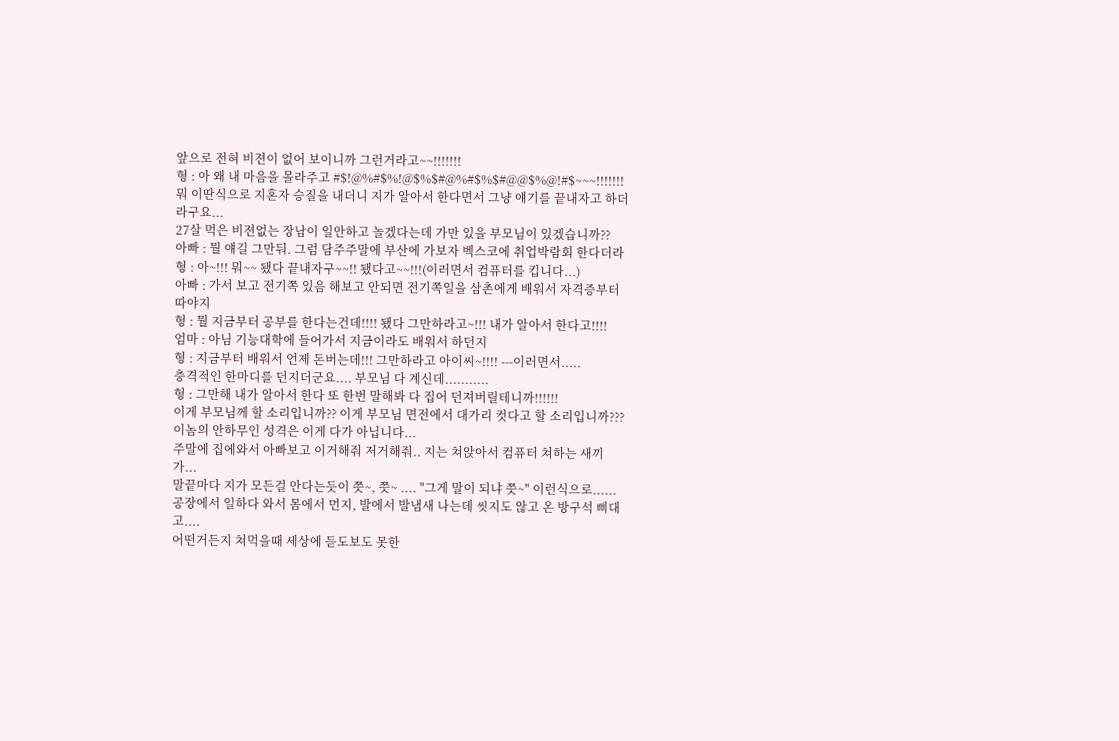앞으로 전혀 비젼이 없어 보이니까 그런거라고~~!!!!!!!
형 : 아 왜 내 마음을 몰라주고 #$!@%#$%!@$%$#@%#$%$#@@$%@!#$~~~!!!!!!!
뭐 이딴식으로 지혼자 승질을 내더니 지가 알아서 한다면서 그냥 얘기를 끝내자고 하더라구요...
27살 먹은 비젼없는 장남이 일안하고 놀겠다는데 가만 있을 부모님이 있겠습니까??
아빠 : 뭘 얘길 그만둬. 그럼 담주주말에 부산에 가보자 벡스코에 취업박람회 한다더라
형 : 아~!!! 뭐~~ 됐다 끝내자구~~!! 됐다고~~!!!(이러면서 컴퓨터를 킵니다...)
아빠 : 가서 보고 전기쪽 있음 해보고 안되면 전기쪽일을 삼촌에게 배워서 자격증부터 따야지
형 : 뭘 지금부터 공부를 한다는건데!!!! 됐다 그만하라고~!!! 내가 알아서 한다고!!!!
엄마 : 아님 기능대학에 들어가서 지금이라도 배워서 하던지
형 : 지금부터 배워서 언제 돈버는데!!! 그만하라고 아이씨~!!!! ---이러면서.....
충격적인 한마디를 던지더군요.... 부모님 다 계신데...........
형 : 그만해 내가 알아서 한다 또 한번 말해봐 다 집어 던져버릴테니까!!!!!!
이게 부모님께 할 소리입니까?? 이게 부모님 면전에서 대가리 컷다고 할 소리입니까???
이놈의 안하무인 성격은 이게 다가 아닙니다...
주말에 집에와서 아빠보고 이거해줘 저거해줘.. 지는 쳐앉아서 컴퓨터 쳐하는 새끼가...
말끝마다 지가 모든걸 안다는듯이 쯧~, 쯧~ .... "그게 말이 되냐 쯧~" 이런식으로......
공장에서 일하다 와서 몸에서 먼지, 발에서 발냄새 나는데 씻지도 않고 온 방구석 삐대고....
어떤거든지 쳐먹을때 세상에 듣도보도 못한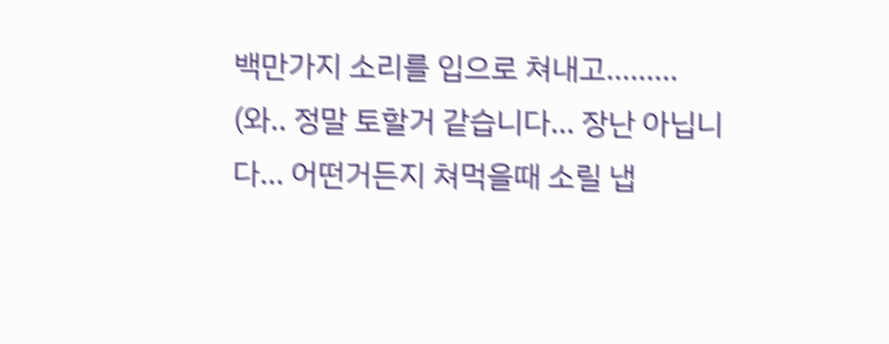백만가지 소리를 입으로 쳐내고.........
(와.. 정말 토할거 같습니다... 장난 아닙니다... 어떤거든지 쳐먹을때 소릴 냅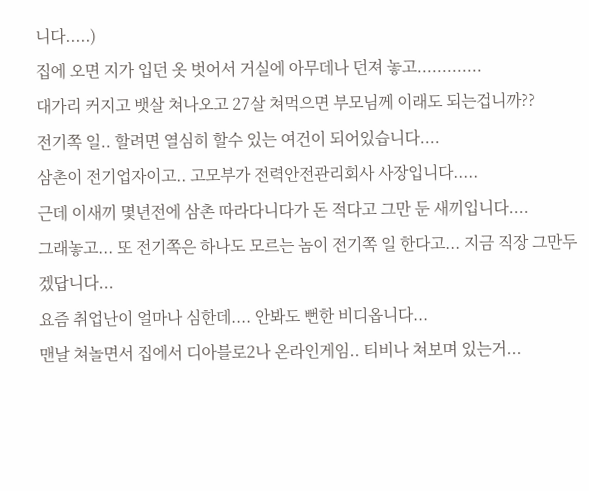니다.....)
집에 오면 지가 입던 옷 벗어서 거실에 아무데나 던져 놓고.............
대가리 커지고 뱃살 쳐나오고 27살 쳐먹으면 부모님께 이래도 되는겁니까??
전기쪽 일.. 할려면 열심히 할수 있는 여건이 되어있습니다....
삼촌이 전기업자이고.. 고모부가 전력안전관리회사 사장입니다.....
근데 이새끼 몇년전에 삼촌 따라다니다가 돈 적다고 그만 둔 새끼입니다....
그래놓고... 또 전기쪽은 하나도 모르는 놈이 전기쪽 일 한다고... 지금 직장 그만두겠답니다...
요즘 취업난이 얼마나 심한데.... 안봐도 뻔한 비디옵니다...
맨날 쳐놀면서 집에서 디아블로2나 온라인게임.. 티비나 쳐보며 있는거...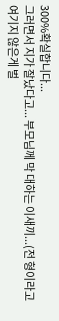300%확실합니다...
그러면서 지가 잘났다고... 부모님께 막 대하는 이새끼...(전 형이라고 여기지 않은게 벌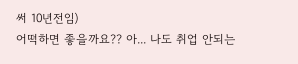써 10년전임)
어떡하면 좋을까요?? 아... 나도 취업 안되는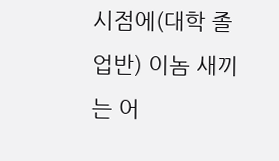시점에(대학 졸업반) 이놈 새끼는 어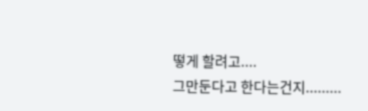떻게 할려고....
그만둔다고 한다는건지.........